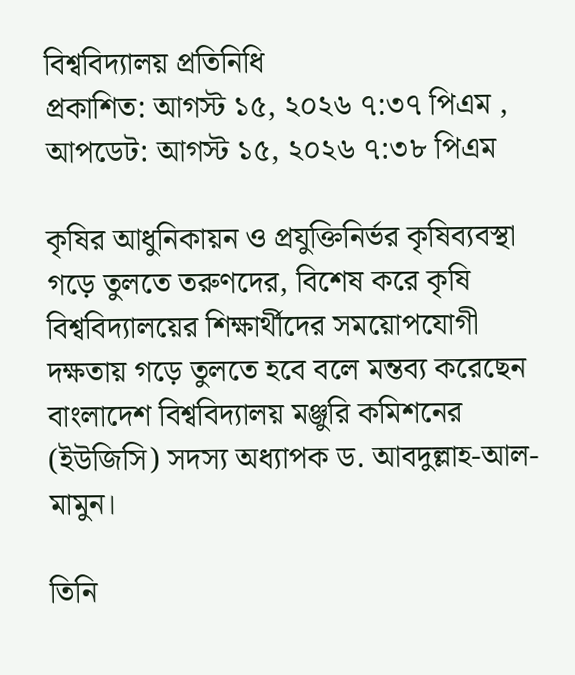বিশ্ববিদ্যালয় প্রতিনিধি
প্রকাশিত: আগস্ট ১৫, ২০২৬ ৭:৩৭ পিএম , আপডেট: আগস্ট ১৫, ২০২৬ ৭:৩৮ পিএম

কৃষির আধুনিকায়ন ও প্রযুক্তিনির্ভর কৃষিব্যবস্থা গড়ে তুলতে তরুণদের, বিশেষ করে কৃষি বিশ্ববিদ্যালয়ের শিক্ষার্থীদের সময়োপযোগী দক্ষতায় গড়ে তুলতে হবে বলে মন্তব্য করেছেন বাংলাদেশ বিশ্ববিদ্যালয় মঞ্জুরি কমিশনের (ইউজিসি) সদস্য অধ্যাপক ড. আবদুল্লাহ-আল-মামুন।

তিনি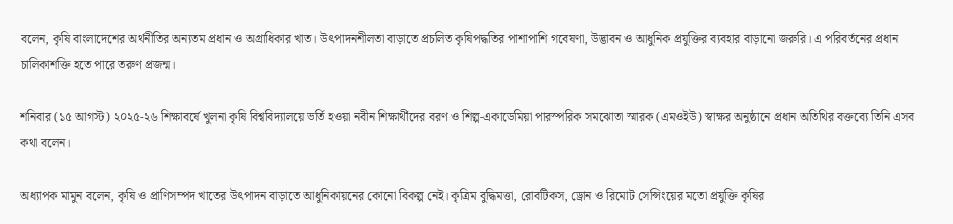বলেন, কৃষি বাংলাদেশের অর্থনীতির অন্যতম প্রধান ও অগ্রাধিকার খাত। উৎপাদনশীলতা বাড়াতে প্রচলিত কৃষিপদ্ধতির পাশাপাশি গবেষণা, উদ্ভাবন ও আধুনিক প্রযুক্তির ব্যবহার বাড়ানো জরুরি। এ পরিবর্তনের প্রধান চালিকাশক্তি হতে পারে তরুণ প্রজন্ম।

শনিবার (১৫ আগস্ট) ২০২৫-২৬ শিক্ষাবর্ষে খুলনা কৃষি বিশ্ববিদ্যালয়ে ভর্তি হওয়া নবীন শিক্ষার্থীদের বরণ ও শিল্প-একাডেমিয়া পারস্পরিক সমঝোতা স্মারক (এমওইউ) স্বাক্ষর অনুষ্ঠানে প্রধান অতিথির বক্তব্যে তিনি এসব কথা বলেন।

অধ্যাপক মামুন বলেন, কৃষি ও প্রাণিসম্পদ খাতের উৎপাদন বাড়াতে আধুনিকায়নের কোনো বিকল্প নেই। কৃত্রিম বুদ্ধিমত্তা, রোবটিকস, ড্রোন ও রিমোট সেন্সিংয়ের মতো প্রযুক্তি কৃষির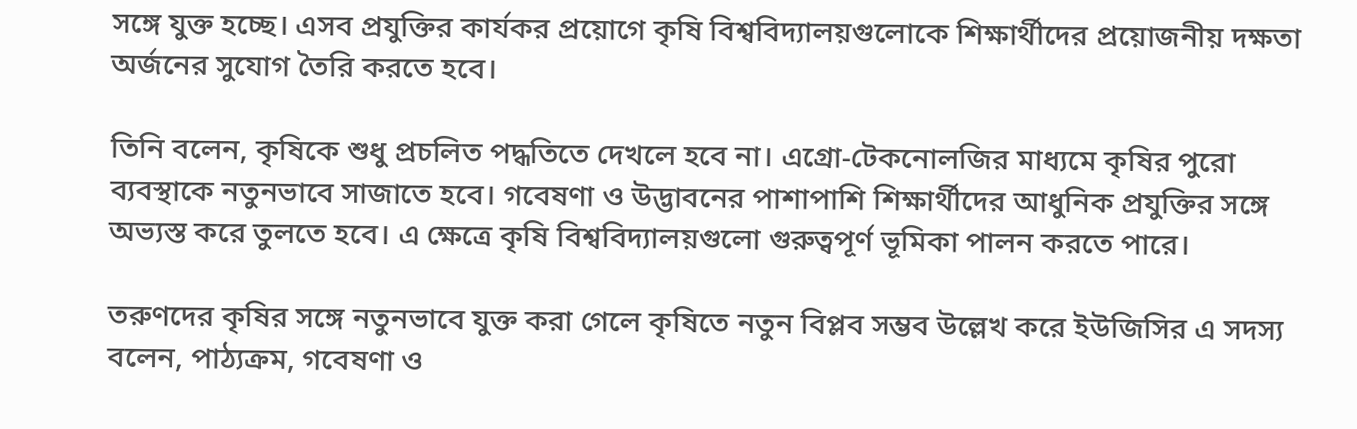সঙ্গে যুক্ত হচ্ছে। এসব প্রযুক্তির কার্যকর প্রয়োগে কৃষি বিশ্ববিদ্যালয়গুলোকে শিক্ষার্থীদের প্রয়োজনীয় দক্ষতা অর্জনের সুযোগ তৈরি করতে হবে।

তিনি বলেন, কৃষিকে শুধু প্রচলিত পদ্ধতিতে দেখলে হবে না। এগ্রো-টেকনোলজির মাধ্যমে কৃষির পুরো ব্যবস্থাকে নতুনভাবে সাজাতে হবে। গবেষণা ও উদ্ভাবনের পাশাপাশি শিক্ষার্থীদের আধুনিক প্রযুক্তির সঙ্গে অভ্যস্ত করে তুলতে হবে। এ ক্ষেত্রে কৃষি বিশ্ববিদ্যালয়গুলো গুরুত্বপূর্ণ ভূমিকা পালন করতে পারে।

তরুণদের কৃষির সঙ্গে নতুনভাবে যুক্ত করা গেলে কৃষিতে নতুন বিপ্লব সম্ভব উল্লেখ করে ইউজিসির এ সদস্য বলেন, পাঠ্যক্রম, গবেষণা ও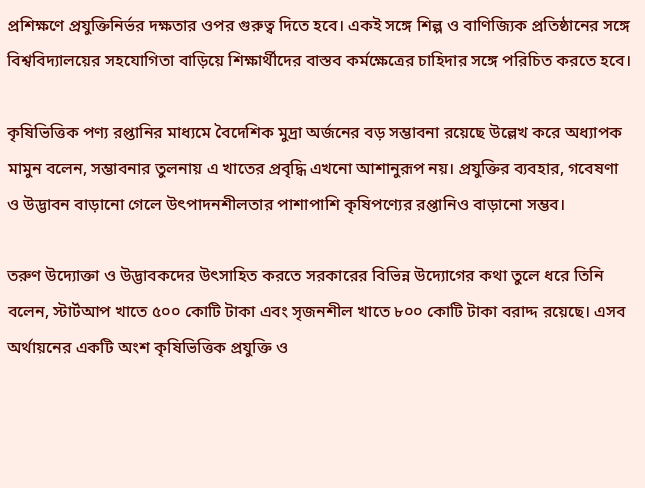প্রশিক্ষণে প্রযুক্তিনির্ভর দক্ষতার ওপর গুরুত্ব দিতে হবে। একই সঙ্গে শিল্প ও বাণিজ্যিক প্রতিষ্ঠানের সঙ্গে বিশ্ববিদ্যালয়ের সহযোগিতা বাড়িয়ে শিক্ষার্থীদের বাস্তব কর্মক্ষেত্রের চাহিদার সঙ্গে পরিচিত করতে হবে।

কৃষিভিত্তিক পণ্য রপ্তানির মাধ্যমে বৈদেশিক মুদ্রা অর্জনের বড় সম্ভাবনা রয়েছে উল্লেখ করে অধ্যাপক মামুন বলেন, সম্ভাবনার তুলনায় এ খাতের প্রবৃদ্ধি এখনো আশানুরূপ নয়। প্রযুক্তির ব্যবহার, গবেষণা ও উদ্ভাবন বাড়ানো গেলে উৎপাদনশীলতার পাশাপাশি কৃষিপণ্যের রপ্তানিও বাড়ানো সম্ভব।

তরুণ উদ্যোক্তা ও উদ্ভাবকদের উৎসাহিত করতে সরকারের বিভিন্ন উদ্যোগের কথা তুলে ধরে তিনি বলেন, স্টার্টআপ খাতে ৫০০ কোটি টাকা এবং সৃজনশীল খাতে ৮০০ কোটি টাকা বরাদ্দ রয়েছে। এসব অর্থায়নের একটি অংশ কৃষিভিত্তিক প্রযুক্তি ও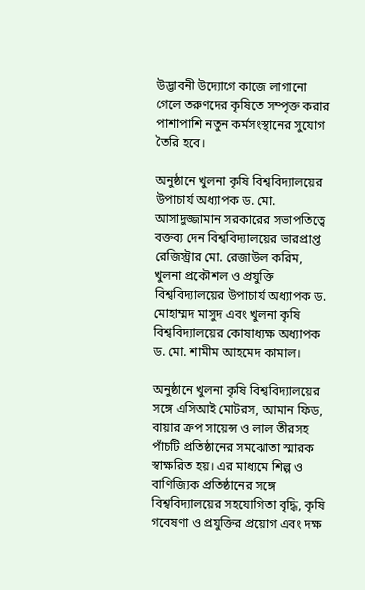উদ্ভাবনী উদ্যোগে কাজে লাগানো গেলে তরুণদের কৃষিতে সম্পৃক্ত করার পাশাপাশি নতুন কর্মসংস্থানের সুযোগ তৈরি হবে।

অনুষ্ঠানে খুলনা কৃষি বিশ্ববিদ্যালয়ের উপাচার্য অধ্যাপক ড. মো. আসাদুজ্জামান সরকারের সভাপতিত্বে বক্তব্য দেন বিশ্ববিদ্যালয়ের ভারপ্রাপ্ত রেজিস্ট্রার মো. রেজাউল করিম, খুলনা প্রকৌশল ও প্রযুক্তি বিশ্ববিদ্যালয়ের উপাচার্য অধ্যাপক ড. মোহাম্মদ মাসুদ এবং খুলনা কৃষি বিশ্ববিদ্যালয়ের কোষাধ্যক্ষ অধ্যাপক ড. মো. শামীম আহমেদ কামাল।

অনুষ্ঠানে খুলনা কৃষি বিশ্ববিদ্যালয়ের সঙ্গে এসিআই মোটরস, আমান ফিড, বায়ার ক্রপ সায়েন্স ও লাল তীরসহ পাঁচটি প্রতিষ্ঠানের সমঝোতা স্মারক স্বাক্ষরিত হয়। এর মাধ্যমে শিল্প ও বাণিজ্যিক প্রতিষ্ঠানের সঙ্গে বিশ্ববিদ্যালয়ের সহযোগিতা বৃদ্ধি, কৃষি গবেষণা ও প্রযুক্তির প্রয়োগ এবং দক্ষ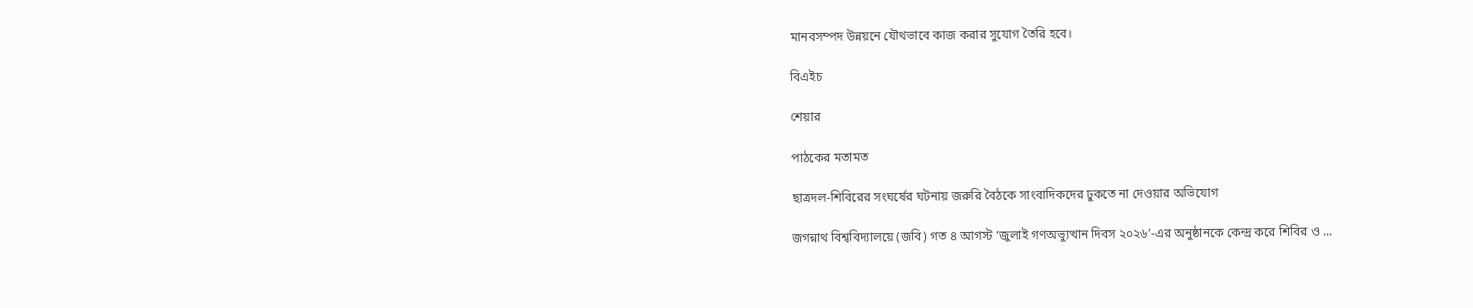মানবসম্পদ উন্নয়নে যৌথভাবে কাজ করার সুযোগ তৈরি হবে।

বিএইচ

শেয়ার

পাঠকের মতামত

ছাত্রদল-শিবিরের সংঘর্ষের ঘটনায় জরুরি বৈঠকে সাংবাদিকদের ঢুকতে না দেওয়ার অভিযোগ

জগন্নাথ বিশ্ববিদ্যালয়ে (জবি) গত ৪ আগস্ট ‘জুলাই গণঅভ্যুত্থান দিবস ২০২৬’-এর অনুষ্ঠানকে কেন্দ্র করে শিবির ও ...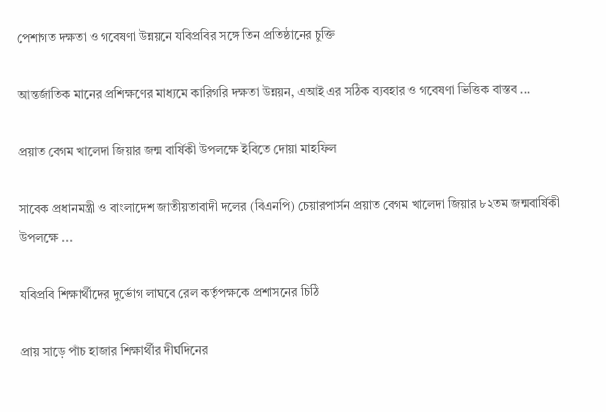পেশাগত দক্ষতা ও গবেষণা উন্নয়নে যবিপ্রবির সঙ্গে তিন প্রতিষ্ঠানের চুক্তি

আন্তর্জাতিক মানের প্রশিক্ষণের মাধ্যমে কারিগরি দক্ষতা উন্নয়ন, এআই এর সঠিক ব্যবহার ও গবেষণা ভিত্তিক বাস্তব ...

প্রয়াত বেগম খালেদা জিয়ার জন্ম বার্ষিকী উপলক্ষে ইবিতে দোয়া মাহফিল

সাবেক প্রধানমন্ত্রী ও বাংলাদেশ জাতীয়তাবাদী দলের (বিএনপি) চেয়ারপার্সন প্রয়াত বেগম খালেদা জিয়ার ৮২তম জন্মবার্ষিকী উপলক্ষে ...

যবিপ্রবি শিক্ষার্থীদের দুর্ভোগ লাঘবে রেল কর্তৃপক্ষকে প্রশাসনের চিঠি

প্রায় সাড়ে পাঁচ হাজার শিক্ষার্থীর দীর্ঘদিনের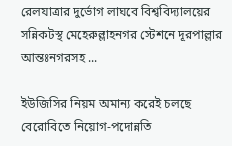রেলযাত্রার দুর্ভোগ লাঘবে বিশ্ববিদ্যালয়ের সন্নিকটস্থ মেহেরুল্লাহনগর স্টেশনে দূরপাল্লার আন্তঃনগরসহ ...

ইউজিসির নিয়ম অমান্য করেই চলছে বেরোবিতে নিয়োগ-পদোন্নতি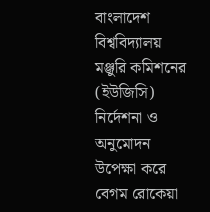বাংলাদেশ বিশ্ববিদ্যালয় মঞ্জুরি কমিশনের (ইউজিসি) নির্দেশনা ও অনুমোদন উপেক্ষা করে বেগম রোকেয়া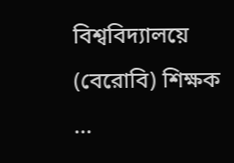বিশ্ববিদ্যালয়ে (বেরোবি) শিক্ষক ...